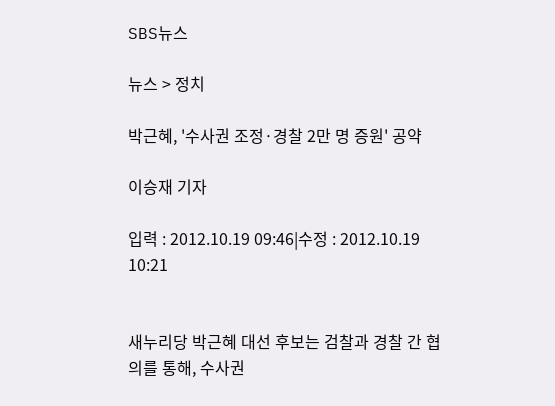SBS뉴스

뉴스 > 정치

박근혜, '수사권 조정·경찰 2만 명 증원' 공약

이승재 기자

입력 : 2012.10.19 09:46|수정 : 2012.10.19 10:21


새누리당 박근혜 대선 후보는 검찰과 경찰 간 협의를 통해, 수사권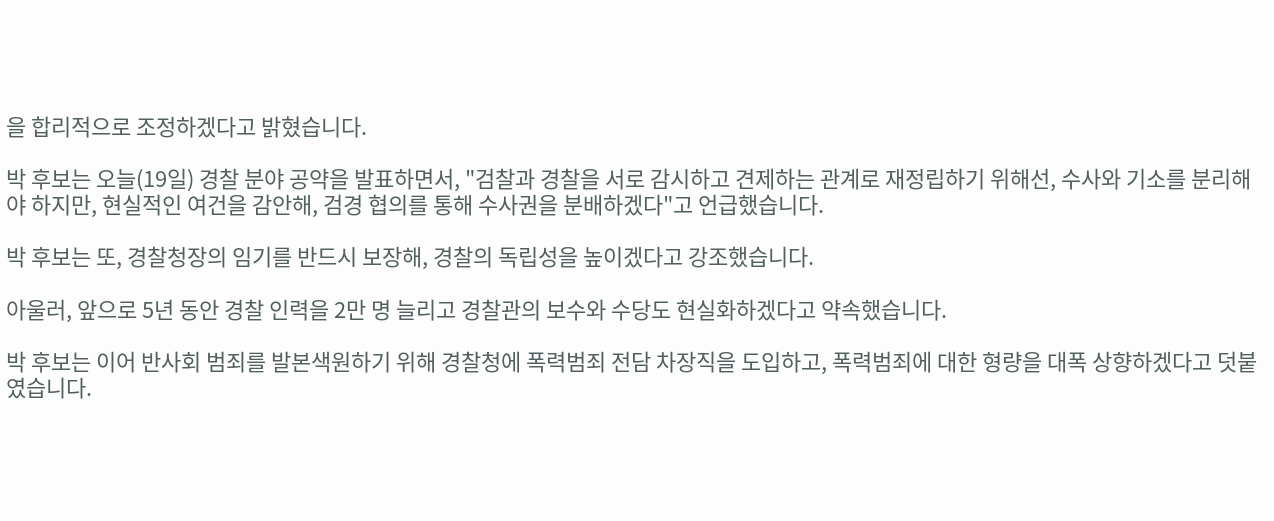을 합리적으로 조정하겠다고 밝혔습니다.

박 후보는 오늘(19일) 경찰 분야 공약을 발표하면서, "검찰과 경찰을 서로 감시하고 견제하는 관계로 재정립하기 위해선, 수사와 기소를 분리해야 하지만, 현실적인 여건을 감안해, 검경 협의를 통해 수사권을 분배하겠다"고 언급했습니다.

박 후보는 또, 경찰청장의 임기를 반드시 보장해, 경찰의 독립성을 높이겠다고 강조했습니다.

아울러, 앞으로 5년 동안 경찰 인력을 2만 명 늘리고 경찰관의 보수와 수당도 현실화하겠다고 약속했습니다.

박 후보는 이어 반사회 범죄를 발본색원하기 위해 경찰청에 폭력범죄 전담 차장직을 도입하고, 폭력범죄에 대한 형량을 대폭 상향하겠다고 덧붙였습니다.